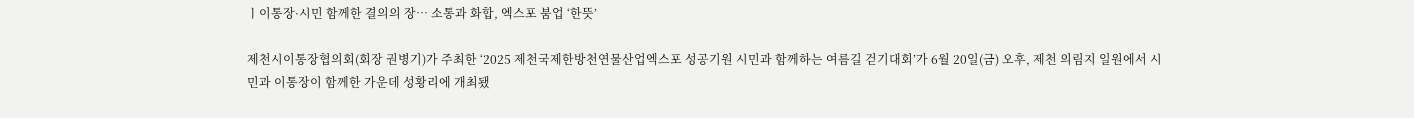ㅣ이통장·시민 함께한 결의의 장… 소통과 화합, 엑스포 붐업 ‘한뜻’

제천시이통장협의회(회장 권병기)가 주최한 ‘2025 제천국제한방천연물산업엑스포 성공기원 시민과 함께하는 여름길 걷기대회’가 6월 20일(금) 오후, 제천 의림지 일원에서 시민과 이통장이 함께한 가운데 성황리에 개최됐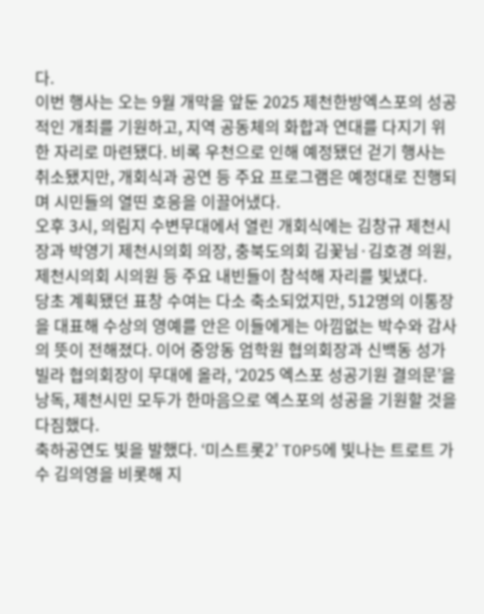다.
이번 행사는 오는 9월 개막을 앞둔 2025 제천한방엑스포의 성공적인 개최를 기원하고, 지역 공동체의 화합과 연대를 다지기 위한 자리로 마련됐다. 비록 우천으로 인해 예정됐던 걷기 행사는 취소됐지만, 개회식과 공연 등 주요 프로그램은 예정대로 진행되며 시민들의 열띤 호응을 이끌어냈다.
오후 3시, 의림지 수변무대에서 열린 개회식에는 김창규 제천시장과 박영기 제천시의회 의장, 충북도의회 김꽃님·김호경 의원, 제천시의회 시의원 등 주요 내빈들이 참석해 자리를 빛냈다.
당초 계획됐던 표창 수여는 다소 축소되었지만, 512명의 이통장을 대표해 수상의 영예를 안은 이들에게는 아낌없는 박수와 감사의 뜻이 전해졌다. 이어 중앙동 엄학원 협의회장과 신백동 성가빌라 협의회장이 무대에 올라, ‘2025 엑스포 성공기원 결의문’을 낭독, 제천시민 모두가 한마음으로 엑스포의 성공을 기원할 것을 다짐했다.
축하공연도 빛을 발했다. ‘미스트롯2’ TOP5에 빛나는 트로트 가수 김의영을 비롯해 지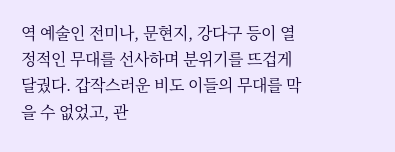역 예술인 전미나, 문현지, 강다구 등이 열정적인 무대를 선사하며 분위기를 뜨겁게 달궜다. 갑작스러운 비도 이들의 무대를 막을 수 없었고, 관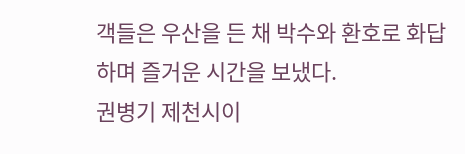객들은 우산을 든 채 박수와 환호로 화답하며 즐거운 시간을 보냈다.
권병기 제천시이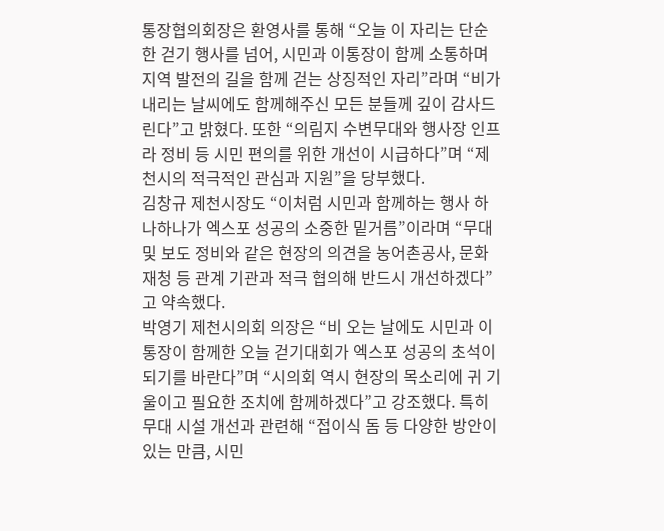통장협의회장은 환영사를 통해 “오늘 이 자리는 단순한 걷기 행사를 넘어, 시민과 이통장이 함께 소통하며 지역 발전의 길을 함께 걷는 상징적인 자리”라며 “비가 내리는 날씨에도 함께해주신 모든 분들께 깊이 감사드린다”고 밝혔다. 또한 “의림지 수변무대와 행사장 인프라 정비 등 시민 편의를 위한 개선이 시급하다”며 “제천시의 적극적인 관심과 지원”을 당부했다.
김창규 제천시장도 “이처럼 시민과 함께하는 행사 하나하나가 엑스포 성공의 소중한 밑거름”이라며 “무대 및 보도 정비와 같은 현장의 의견을 농어촌공사, 문화재청 등 관계 기관과 적극 협의해 반드시 개선하겠다”고 약속했다.
박영기 제천시의회 의장은 “비 오는 날에도 시민과 이통장이 함께한 오늘 걷기대회가 엑스포 성공의 초석이 되기를 바란다”며 “시의회 역시 현장의 목소리에 귀 기울이고 필요한 조치에 함께하겠다”고 강조했다. 특히 무대 시설 개선과 관련해 “접이식 돔 등 다양한 방안이 있는 만큼, 시민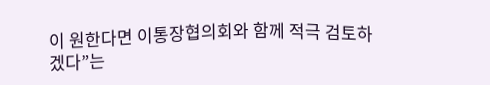이 원한다면 이통장협의회와 함께 적극 검토하겠다”는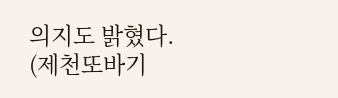의지도 밝혔다.
(제천또바기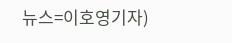뉴스=이호영기자)